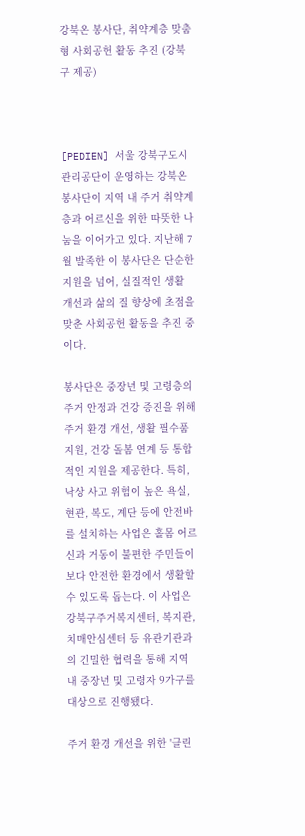강북온 봉사단, 취약계층 맞춤형 사회공헌 활동 추진 (강북구 제공)



[PEDIEN] 서울 강북구도시관리공단이 운영하는 강북온 봉사단이 지역 내 주거 취약계층과 어르신을 위한 따뜻한 나눔을 이어가고 있다. 지난해 7월 발족한 이 봉사단은 단순한 지원을 넘어, 실질적인 생활 개선과 삶의 질 향상에 초점을 맞춘 사회공헌 활동을 추진 중이다.

봉사단은 중장년 및 고령층의 주거 안정과 건강 증진을 위해 주거 환경 개선, 생활 필수품 지원, 건강 돌봄 연계 등 통합적인 지원을 제공한다. 특히, 낙상 사고 위험이 높은 욕실, 현관, 복도, 계단 등에 안전바를 설치하는 사업은 홀몸 어르신과 거동이 불편한 주민들이 보다 안전한 환경에서 생활할 수 있도록 돕는다. 이 사업은 강북구주거복지센터, 복지관, 치매안심센터 등 유관기관과의 긴밀한 협력을 통해 지역 내 중장년 및 고령자 9가구를 대상으로 진행됐다.

주거 환경 개선을 위한 '클린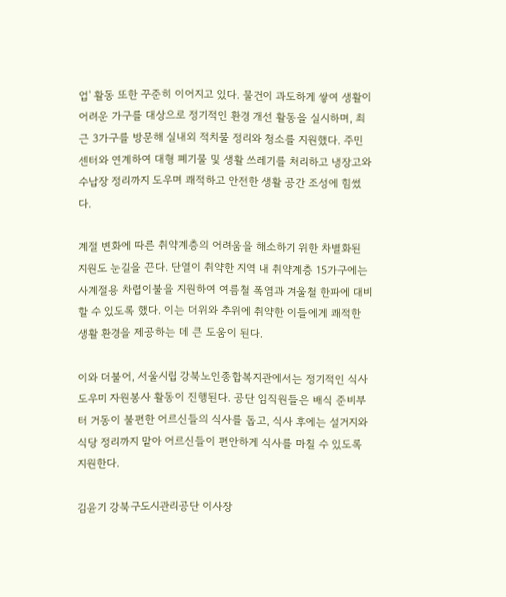업' 활동 또한 꾸준히 이어지고 있다. 물건이 과도하게 쌓여 생활이 어려운 가구를 대상으로 정기적인 환경 개선 활동을 실시하며, 최근 3가구를 방문해 실내외 적치물 정리와 청소를 지원했다. 주민센터와 연계하여 대형 폐기물 및 생활 쓰레기를 처리하고 냉장고와 수납장 정리까지 도우며 쾌적하고 안전한 생활 공간 조성에 힘썼다.

계절 변화에 따른 취약계층의 어려움을 해소하기 위한 차별화된 지원도 눈길을 끈다. 단열이 취약한 지역 내 취약계층 15가구에는 사계절용 차렵이불을 지원하여 여름철 폭염과 겨울철 한파에 대비할 수 있도록 했다. 이는 더위와 추위에 취약한 이들에게 쾌적한 생활 환경을 제공하는 데 큰 도움이 된다.

이와 더불어, 서울시립 강북노인종합복지관에서는 정기적인 식사 도우미 자원봉사 활동이 진행된다. 공단 임직원들은 배식 준비부터 거동이 불편한 어르신들의 식사를 돕고, 식사 후에는 설거지와 식당 정리까지 맡아 어르신들이 편안하게 식사를 마칠 수 있도록 지원한다.

김윤기 강북구도시관리공단 이사장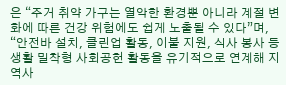은 “주거 취약 가구는 열악한 환경뿐 아니라 계절 변화에 따른 건강 위험에도 쉽게 노출될 수 있다”며, “안전바 설치, 클린업 활동, 이불 지원, 식사 봉사 등 생활 밀착형 사회공헌 활동을 유기적으로 연계해 지역사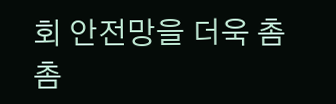회 안전망을 더욱 촘촘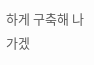하게 구축해 나가겠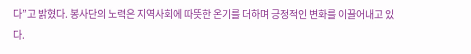다”고 밝혔다. 봉사단의 노력은 지역사회에 따뜻한 온기를 더하며 긍정적인 변화를 이끌어내고 있다.